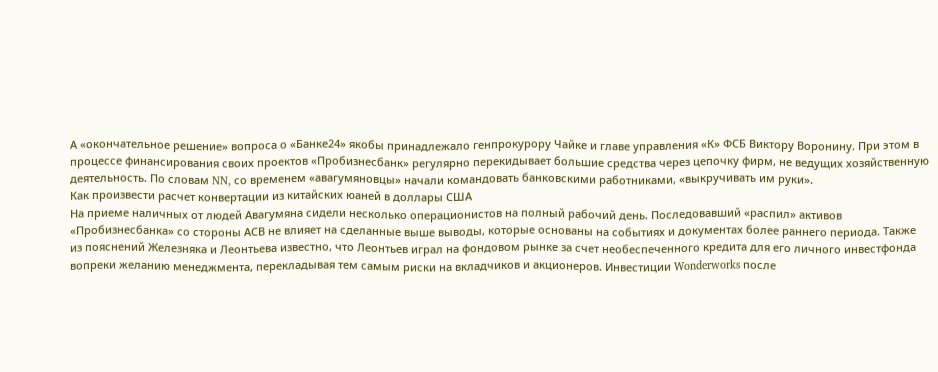А «окончательное решение» вопроса о «Банке24» якобы принадлежало генпрокурору Чайке и главе управления «К» ФСБ Виктору Воронину. При этом в процессе финансирования своих проектов «Пробизнесбанк» регулярно перекидывает большие средства через цепочку фирм, не ведущих хозяйственную деятельность. По словам NN, со временем «авагумяновцы» начали командовать банковскими работниками, «выкручивать им руки».
Как произвести расчет конвертации из китайских юаней в доллары США
На приеме наличных от людей Авагумяна сидели несколько операционистов на полный рабочий день. Последовавший «распил» активов «Пробизнесбанка» со стороны АСВ не влияет на сделанные выше выводы, которые основаны на событиях и документах более раннего периода. Также из пояснений Железняка и Леонтьева известно, что Леонтьев играл на фондовом рынке за счет необеспеченного кредита для его личного инвестфонда вопреки желанию менеджмента, перекладывая тем самым риски на вкладчиков и акционеров. Инвестиции Wonderworks после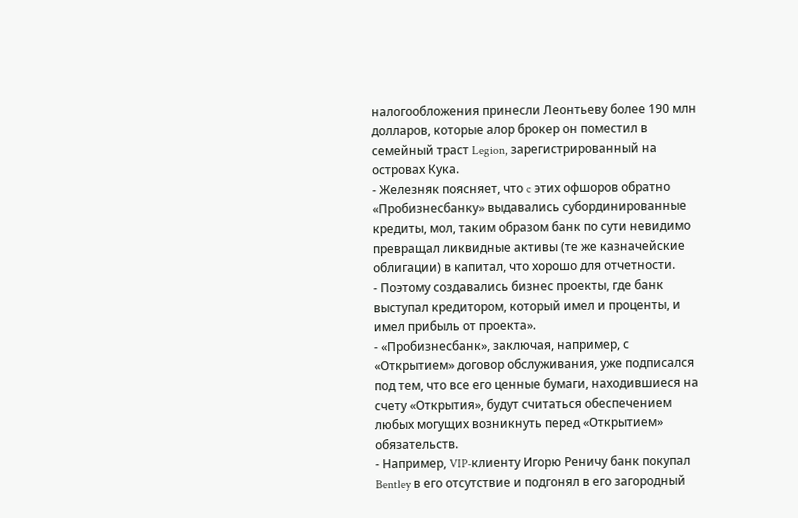налогообложения принесли Леонтьеву более 190 млн долларов, которые алор брокер он поместил в семейный траст Legion, зарегистрированный на островах Кука.
- Железняк поясняет, что c этих офшоров обратно «Пробизнесбанку» выдавались субординированные кредиты, мол, таким образом банк по сути невидимо превращал ликвидные активы (те же казначейские облигации) в капитал, что хорошо для отчетности.
- Поэтому создавались бизнес проекты, где банк выступал кредитором, который имел и проценты, и имел прибыль от проекта».
- «Пробизнесбанк», заключая, например, с «Открытием» договор обслуживания, уже подписался под тем, что все его ценные бумаги, находившиеся на счету «Открытия», будут считаться обеспечением любых могущих возникнуть перед «Открытием» обязательств.
- Например, VIP-клиенту Игорю Реничу банк покупал Bentley в его отсутствие и подгонял в его загородный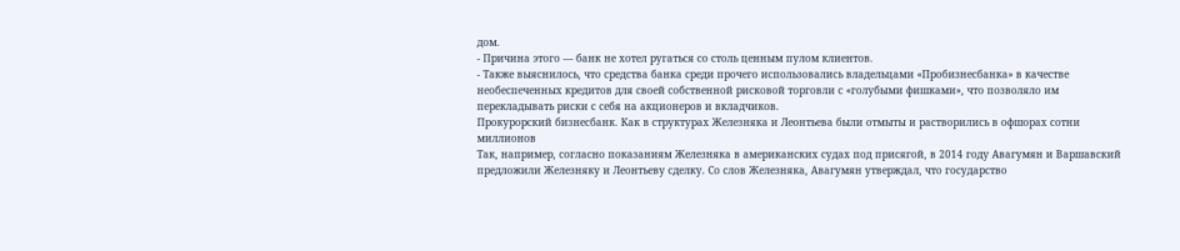дом.
- Причина этого — банк не хотел ругаться со столь ценным пулом клиентов.
- Также выяснилось, что средства банка среди прочего использовались владельцами «Пробизнесбанка» в качестве необеспеченных кредитов для своей собственной рисковой торговли с «голубыми фишками», что позволяло им перекладывать риски с себя на акционеров и вкладчиков.
Прокурорский бизнесбанк. Как в структурах Железняка и Леонтьева были отмыты и растворились в офшорах сотни миллионов
Так, например, согласно показаниям Железняка в американских судах под присягой, в 2014 году Авагумян и Варшавский предложили Железняку и Леонтьеву сделку. Со слов Железняка, Авагумян утверждал, что государство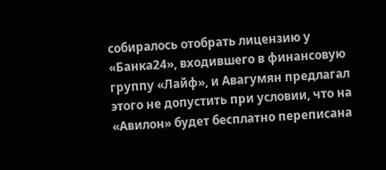собиралось отобрать лицензию у «Банка24», входившего в финансовую группу «Лайф», и Авагумян предлагал этого не допустить при условии, что на «Авилон» будет бесплатно переписана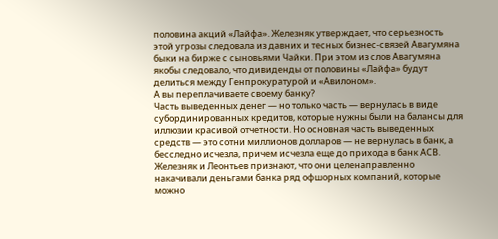половина акций «Лайфа». Железняк утверждает, что серьезность этой угрозы следовала из давних и тесных бизнес-связей Авагумяна быки на бирже с сыновьями Чайки. При этом из слов Авагумяна якобы следовало, что дивиденды от половины «Лайфа» будут делиться между Генпрокуратурой и «Авилоном».
А вы переплачиваете своему банку?
Часть выведенных денег — но только часть — вернулась в виде субординированных кредитов, которые нужны были на балансы для иллюзии красивой отчетности. Но основная часть выведенных средств — это сотни миллионов долларов — не вернулась в банк, а бесследно исчезла, причем исчезла еще до прихода в банк АСВ. Железняк и Леонтьев признают, что они целенаправленно накачивали деньгами банка ряд офшорных компаний, которые можно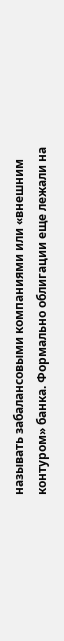называть забалансовыми компаниями или «внешним контуром» банка. Формально облигации еще лежали на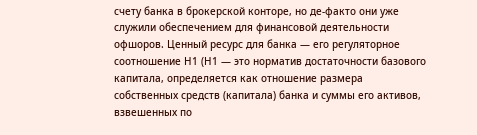счету банка в брокерской конторе, но де-факто они уже служили обеспечением для финансовой деятельности офшоров. Ценный ресурс для банка — его регуляторное соотношение Н1 (Н1 — это норматив достаточности базового капитала, определяется как отношение размера собственных средств (капитала) банка и суммы его активов, взвешенных по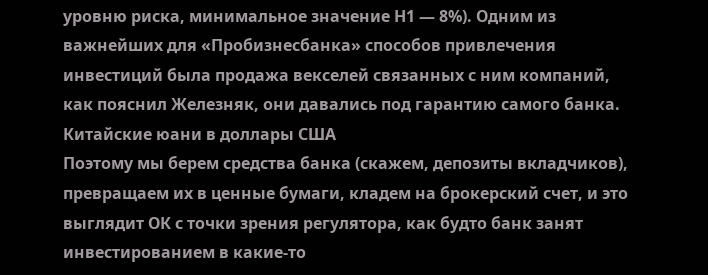уровню риска, минимальное значение Н1 — 8%). Одним из важнейших для «Пробизнесбанка» способов привлечения инвестиций была продажа векселей связанных с ним компаний, как пояснил Железняк, они давались под гарантию самого банка.
Китайские юани в доллары США
Поэтому мы берем средства банка (скажем, депозиты вкладчиков), превращаем их в ценные бумаги, кладем на брокерский счет, и это выглядит ОК с точки зрения регулятора, как будто банк занят инвестированием в какие-то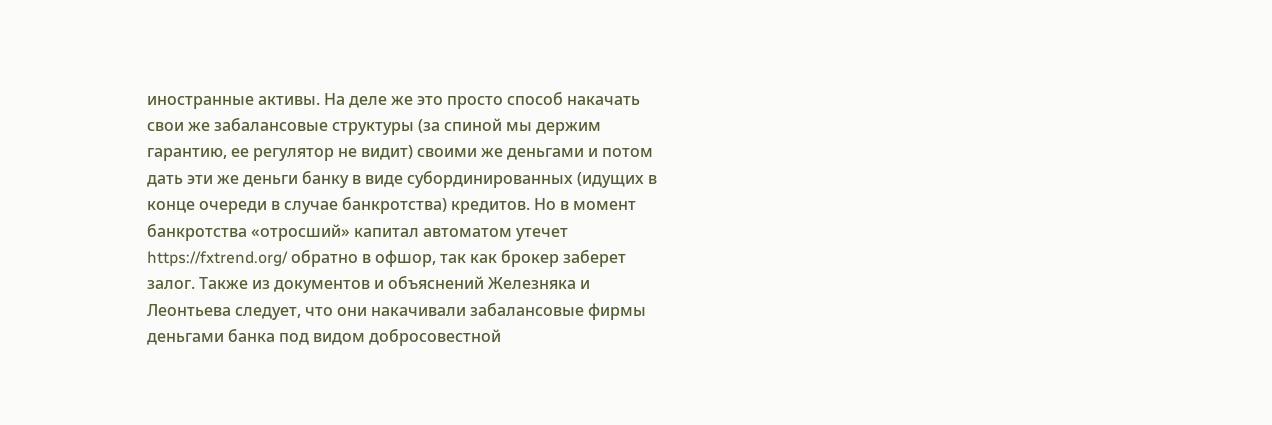иностранные активы. На деле же это просто способ накачать свои же забалансовые структуры (за спиной мы держим гарантию, ее регулятор не видит) своими же деньгами и потом дать эти же деньги банку в виде субординированных (идущих в конце очереди в случае банкротства) кредитов. Но в момент банкротства «отросший» капитал автоматом утечет https://fxtrend.org/ обратно в офшор, так как брокер заберет залог. Также из документов и объяснений Железняка и Леонтьева следует, что они накачивали забалансовые фирмы деньгами банка под видом добросовестной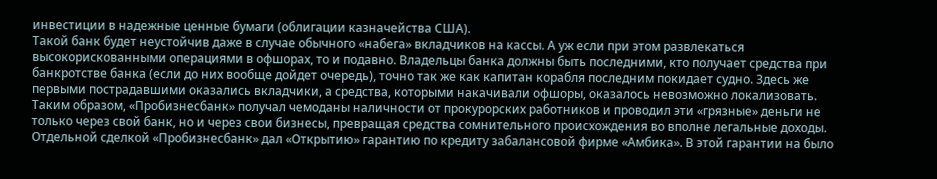инвестиции в надежные ценные бумаги (облигации казначейства США).
Такой банк будет неустойчив даже в случае обычного «набега» вкладчиков на кассы. А уж если при этом развлекаться высокорискованными операциями в офшорах, то и подавно. Владельцы банка должны быть последними, кто получает средства при банкротстве банка (если до них вообще дойдет очередь), точно так же как капитан корабля последним покидает судно. Здесь же первыми пострадавшими оказались вкладчики, а средства, которыми накачивали офшоры, оказалось невозможно локализовать.
Таким образом, «Пробизнесбанк» получал чемоданы наличности от прокурорских работников и проводил эти «грязные» деньги не только через свой банк, но и через свои бизнесы, превращая средства сомнительного происхождения во вполне легальные доходы. Отдельной сделкой «Пробизнесбанк» дал «Открытию» гарантию по кредиту забалансовой фирме «Амбика». В этой гарантии на было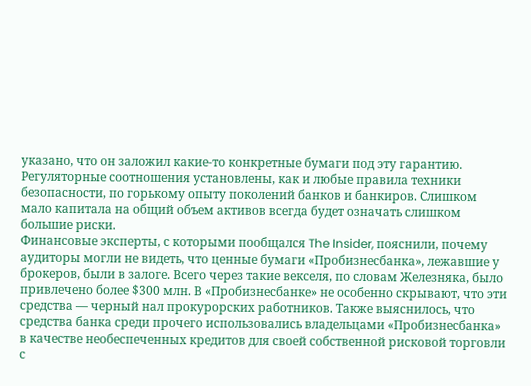указано, что он заложил какие-то конкретные бумаги под эту гарантию. Регуляторные соотношения установлены, как и любые правила техники безопасности, по горькому опыту поколений банков и банкиров. Слишком мало капитала на общий объем активов всегда будет означать слишком большие риски.
Финансовые эксперты, с которыми пообщался The Insider, пояснили, почему аудиторы могли не видеть, что ценные бумаги «Пробизнесбанка», лежавшие у брокеров, были в залоге. Всего через такие векселя, по словам Железняка, было привлечено более $300 млн. В «Пробизнесбанке» не особенно скрывают, что эти средства — черный нал прокурорских работников. Также выяснилось, что средства банка среди прочего использовались владельцами «Пробизнесбанка» в качестве необеспеченных кредитов для своей собственной рисковой торговли с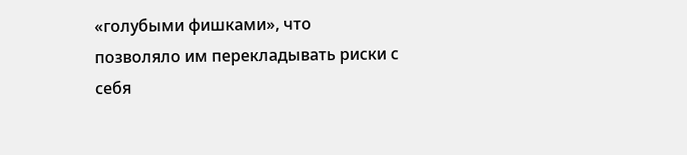«голубыми фишками», что позволяло им перекладывать риски с себя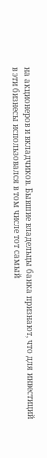на акционеров и вкладчиков. Бывшие владельцы банка признают, что для инвестиций в эти бизнесы использовался в том числе тот самый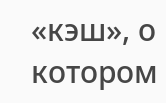«кэш», о котором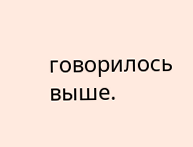говорилось выше.